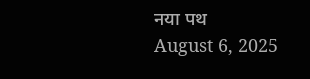नया पथ
August 6, 2025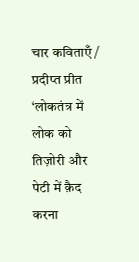चार कविताएँ / प्रदीप्त प्रीत
‘लोकतंत्र में लोक को तिज़ोरी और पेटी में क़ैद करना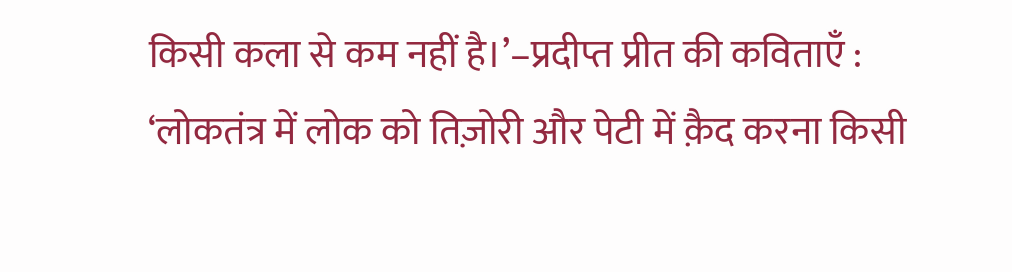किसी कला से कम नहीं है।’–प्रदीप्त प्रीत की कविताएँ :
‘लोकतंत्र में लोक को तिज़ोरी और पेटी में क़ैद करना किसी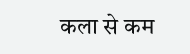कला से कम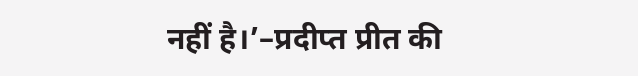नहीं है।’–प्रदीप्त प्रीत की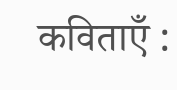कविताएँ :